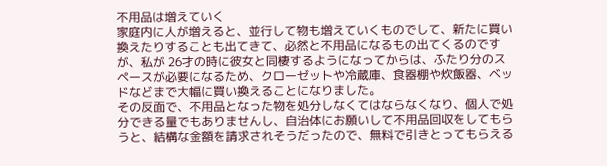不用品は増えていく
家庭内に人が増えると、並行して物も増えていくものでして、新たに買い換えたりすることも出てきて、必然と不用品になるもの出てくるのですが、私が 26才の時に彼女と同棲するようになってからは、ふたり分のスペースが必要になるため、クローゼットや冷蔵庫、食器棚や炊飯器、ベッドなどまで大幅に買い換えることになりました。
その反面で、不用品となった物を処分しなくてはならなくなり、個人で処分できる量でもありませんし、自治体にお願いして不用品回収をしてもらうと、結構な金額を請求されそうだったので、無料で引きとってもらえる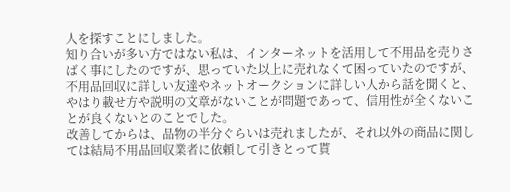人を探すことにしました。
知り合いが多い方ではない私は、インターネットを活用して不用品を売りさばく事にしたのですが、思っていた以上に売れなくて困っていたのですが、不用品回収に詳しい友達やネットオークションに詳しい人から話を聞くと、やはり載せ方や説明の文章がないことが問題であって、信用性が全くないことが良くないとのことでした。
改善してからは、品物の半分ぐらいは売れましたが、それ以外の商品に関しては結局不用品回収業者に依頼して引きとって貰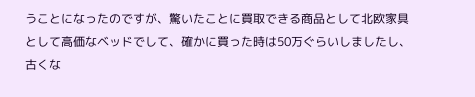うことになったのですが、驚いたことに買取できる商品として北欧家具として高価なベッドでして、確かに買った時は50万ぐらいしましたし、古くな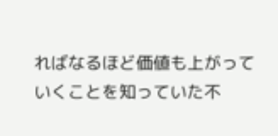ればなるほど価値も上がっていくことを知っていた不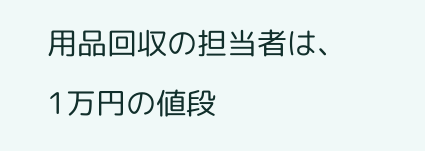用品回収の担当者は、1万円の値段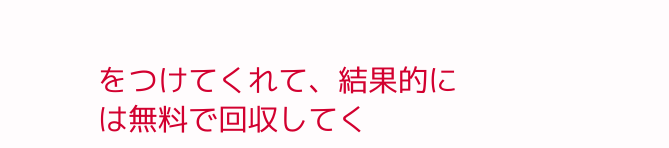をつけてくれて、結果的には無料で回収してく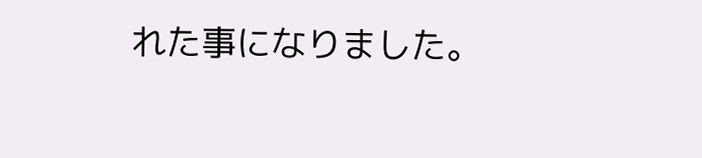れた事になりました。